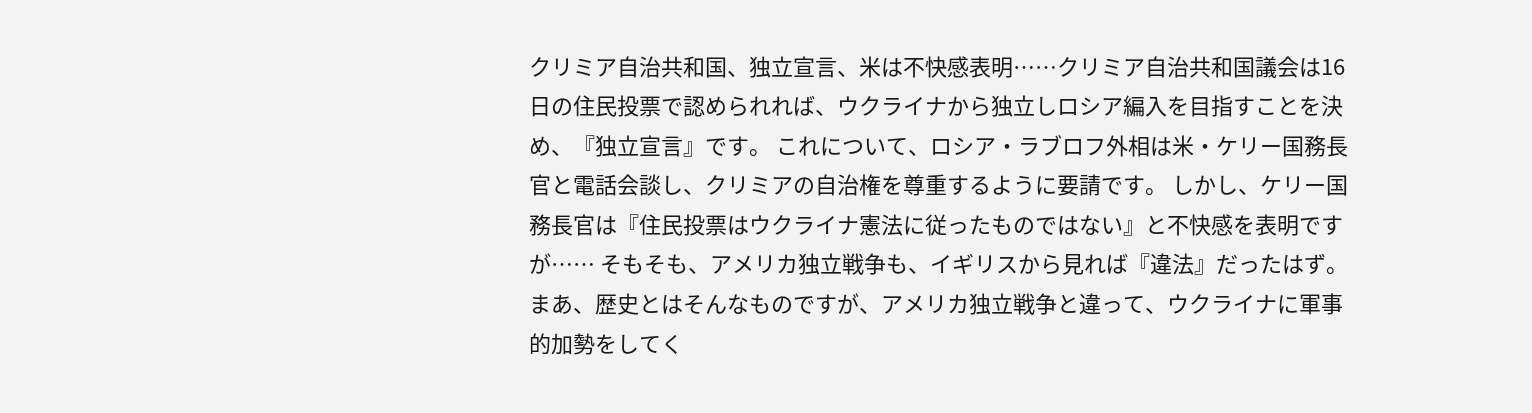クリミア自治共和国、独立宣言、米は不快感表明……クリミア自治共和国議会は16日の住民投票で認められれば、ウクライナから独立しロシア編入を目指すことを決め、『独立宣言』です。 これについて、ロシア・ラブロフ外相は米・ケリー国務長官と電話会談し、クリミアの自治権を尊重するように要請です。 しかし、ケリー国務長官は『住民投票はウクライナ憲法に従ったものではない』と不快感を表明ですが…… そもそも、アメリカ独立戦争も、イギリスから見れば『違法』だったはず。 まあ、歴史とはそんなものですが、アメリカ独立戦争と違って、ウクライナに軍事的加勢をしてく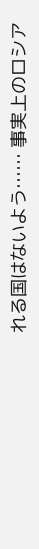れる国はないよう…… 事実上のロシア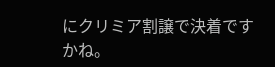にクリミア割譲で決着ですかね。